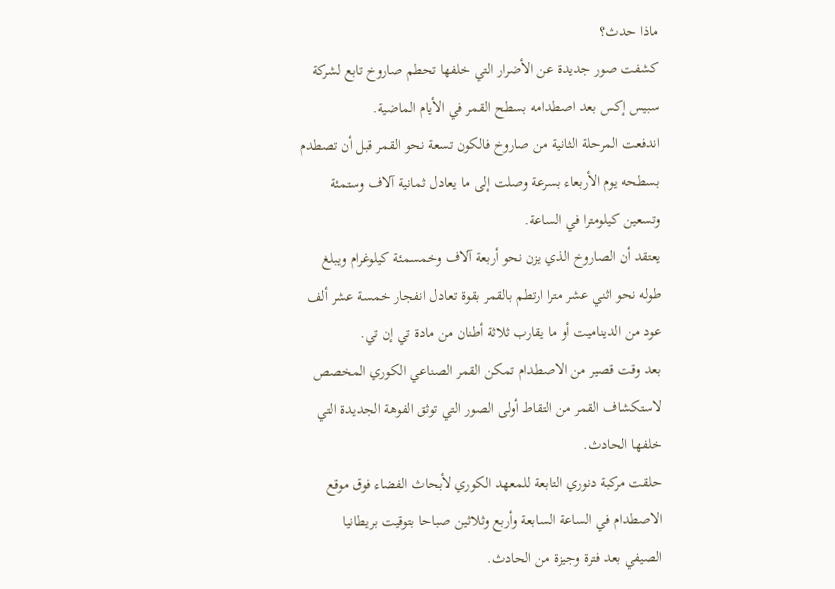ماذا حدث؟
كشفت صور جديدة عن الأضرار التي خلفها تحطم صاروخ تابع لشركة سبيس إكس بعد اصطدامه بسطح القمر في الأيام الماضية.
اندفعت المرحلة الثانية من صاروخ فالكون تسعة نحو القمر قبل أن تصطدم بسطحه يوم الأربعاء بسرعة وصلت إلى ما يعادل ثمانية آلاف وستمئة وتسعين كيلومترا في الساعة.
يعتقد أن الصاروخ الذي يزن نحو أربعة آلاف وخمسمئة كيلوغرام ويبلغ طوله نحو اثني عشر مترا ارتطم بالقمر بقوة تعادل انفجار خمسة عشر ألف عود من الديناميت أو ما يقارب ثلاثة أطنان من مادة تي إن تي.
بعد وقت قصير من الاصطدام تمكن القمر الصناعي الكوري المخصص لاستكشاف القمر من التقاط أولى الصور التي توثق الفوهة الجديدة التي خلفها الحادث.
حلقت مركبة دنوري التابعة للمعهد الكوري لأبحاث الفضاء فوق موقع الاصطدام في الساعة السابعة وأربع وثلاثين صباحا بتوقيت بريطانيا الصيفي بعد فترة وجيزة من الحادث.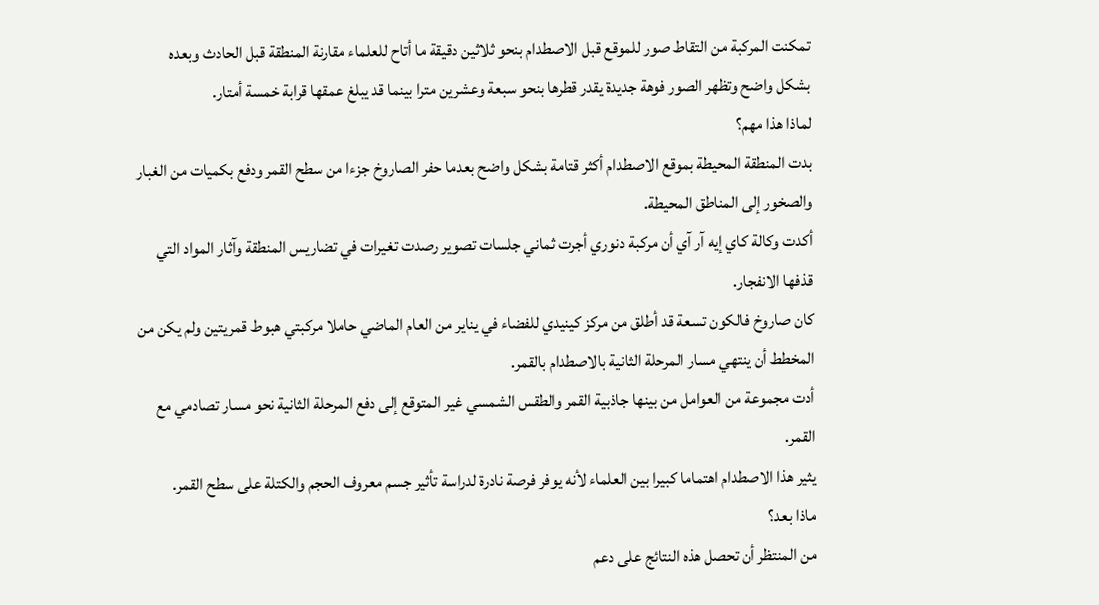تمكنت المركبة من التقاط صور للموقع قبل الاصطدام بنحو ثلاثين دقيقة ما أتاح للعلماء مقارنة المنطقة قبل الحادث وبعده بشكل واضح وتظهر الصور فوهة جديدة يقدر قطرها بنحو سبعة وعشرين مترا بينما قد يبلغ عمقها قرابة خمسة أمتار.
لماذا هذا مهم؟
بدت المنطقة المحيطة بموقع الاصطدام أكثر قتامة بشكل واضح بعدما حفر الصاروخ جزءا من سطح القمر ودفع بكميات من الغبار والصخور إلى المناطق المحيطة.
أكدت وكالة كاي إيه آر آي أن مركبة دنوري أجرت ثماني جلسات تصوير رصدت تغيرات في تضاريس المنطقة وآثار المواد التي قذفها الانفجار.
كان صاروخ فالكون تسعة قد أطلق من مركز كينيدي للفضاء في يناير من العام الماضي حاملا مركبتي هبوط قمريتين ولم يكن من المخطط أن ينتهي مسار المرحلة الثانية بالاصطدام بالقمر.
أدت مجموعة من العوامل من بينها جاذبية القمر والطقس الشمسي غير المتوقع إلى دفع المرحلة الثانية نحو مسار تصادمي مع القمر.
يثير هذا الاصطدام اهتماما كبيرا بين العلماء لأنه يوفر فرصة نادرة لدراسة تأثير جسم معروف الحجم والكتلة على سطح القمر.
ماذا بعد؟
من المنتظر أن تحصل هذه النتائج على دعم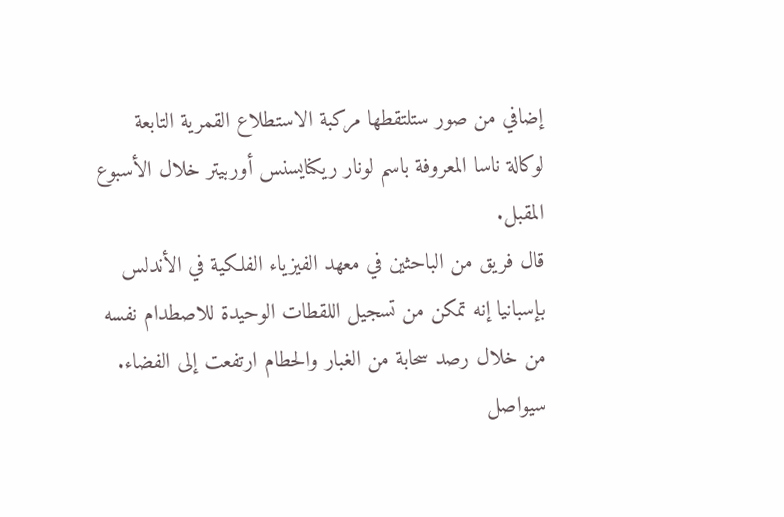إضافي من صور ستلتقطها مركبة الاستطلاع القمرية التابعة لوكالة ناسا المعروفة باسم لونار ريكنايسنس أوربيتر خلال الأسبوع المقبل.
قال فريق من الباحثين في معهد الفيزياء الفلكية في الأندلس بإسبانيا إنه تمكن من تسجيل اللقطات الوحيدة للاصطدام نفسه من خلال رصد سحابة من الغبار والحطام ارتفعت إلى الفضاء.
سيواصل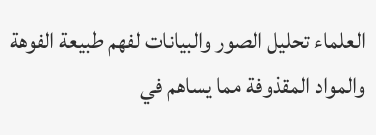العلماء تحليل الصور والبيانات لفهم طبيعة الفوهة والمواد المقذوفة مما يساهم في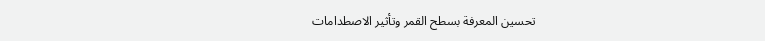تحسين المعرفة بسطح القمر وتأثير الاصطدامات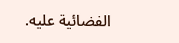الفضائية عليه.